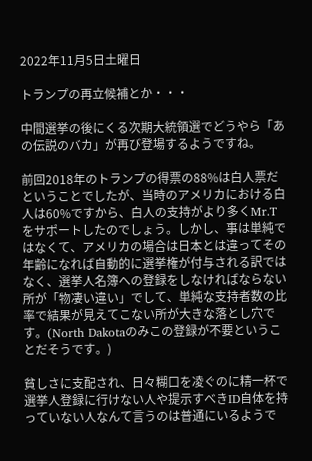2022年11月5日土曜日

トランプの再立候補とか・・・

中間選挙の後にくる次期大統領選でどうやら「あの伝説のバカ」が再び登場するようですね。

前回2018年のトランプの得票の88%は白人票だということでしたが、当時のアメリカにおける白人は60%ですから、白人の支持がより多くMr.Tをサポートしたのでしょう。しかし、事は単純ではなくて、アメリカの場合は日本とは違ってその年齢になれば自動的に選挙権が付与される訳ではなく、選挙人名簿への登録をしなければならない所が「物凄い違い」でして、単純な支持者数の比率で結果が見えてこない所が大きな落とし穴です。(North Dakotaのみこの登録が不要ということだそうです。)

貧しさに支配され、日々糊口を凌ぐのに精一杯で選挙人登録に行けない人や提示すべきID自体を持っていない人なんて言うのは普通にいるようで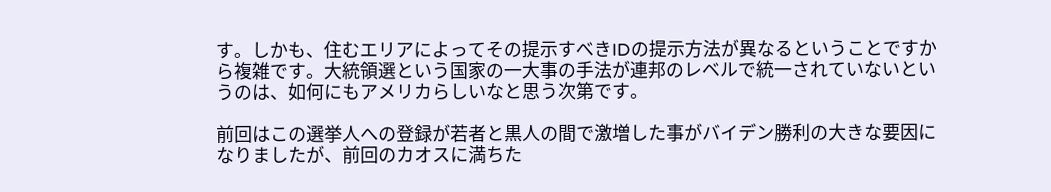す。しかも、住むエリアによってその提示すべきIDの提示方法が異なるということですから複雑です。大統領選という国家の一大事の手法が連邦のレベルで統一されていないというのは、如何にもアメリカらしいなと思う次第です。

前回はこの選挙人への登録が若者と黒人の間で激増した事がバイデン勝利の大きな要因になりましたが、前回のカオスに満ちた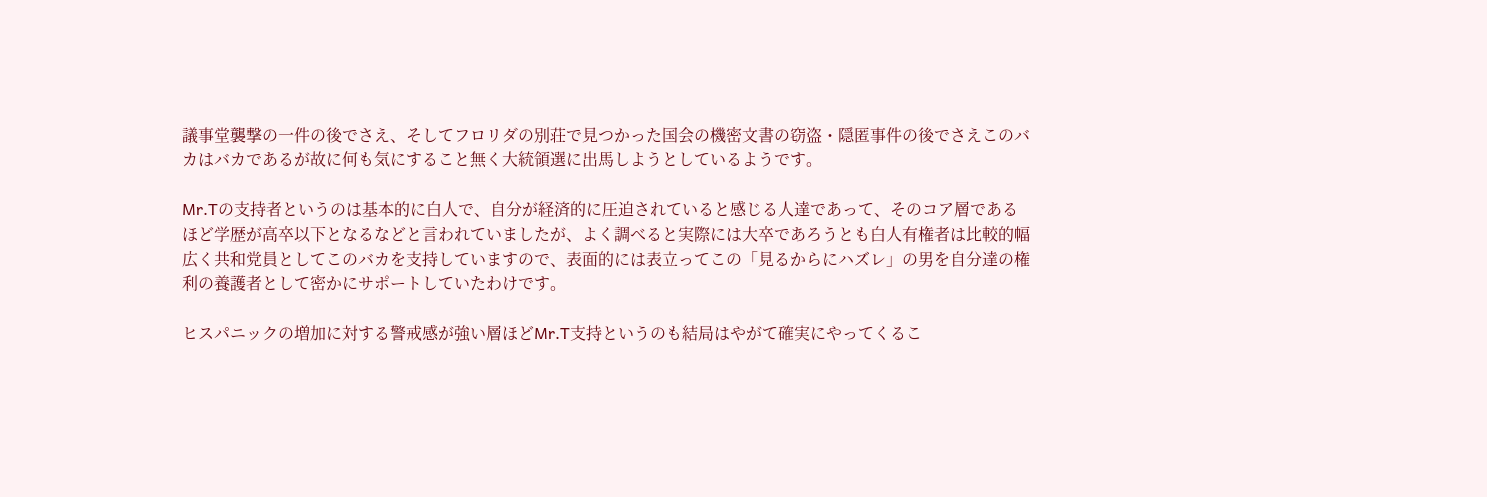議事堂襲撃の一件の後でさえ、そしてフロリダの別荘で見つかった国会の機密文書の窃盗・隠匿事件の後でさえこのバカはバカであるが故に何も気にすること無く大統領選に出馬しようとしているようです。

Mr.Tの支持者というのは基本的に白人で、自分が経済的に圧迫されていると感じる人達であって、そのコア層であるほど学歴が高卒以下となるなどと言われていましたが、よく調べると実際には大卒であろうとも白人有権者は比較的幅広く共和党員としてこのバカを支持していますので、表面的には表立ってこの「見るからにハズレ」の男を自分達の権利の養護者として密かにサポートしていたわけです。

ヒスパニックの増加に対する警戒感が強い層ほどMr.T支持というのも結局はやがて確実にやってくるこ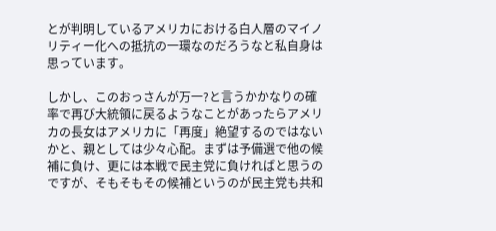とが判明しているアメリカにおける白人層のマイノリティー化への抵抗の一環なのだろうなと私自身は思っています。

しかし、このおっさんが万一?と言うかかなりの確率で再び大統領に戻るようなことがあったらアメリカの長女はアメリカに「再度」絶望するのではないかと、親としては少々心配。まずは予備選で他の候補に負け、更には本戦で民主党に負ければと思うのですが、そもそもその候補というのが民主党も共和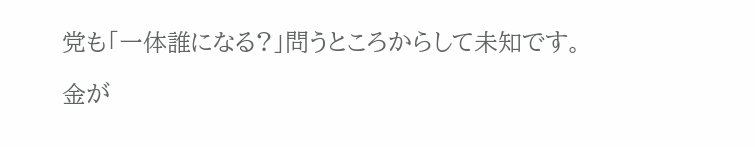党も「一体誰になる?」問うところからして未知です。

金が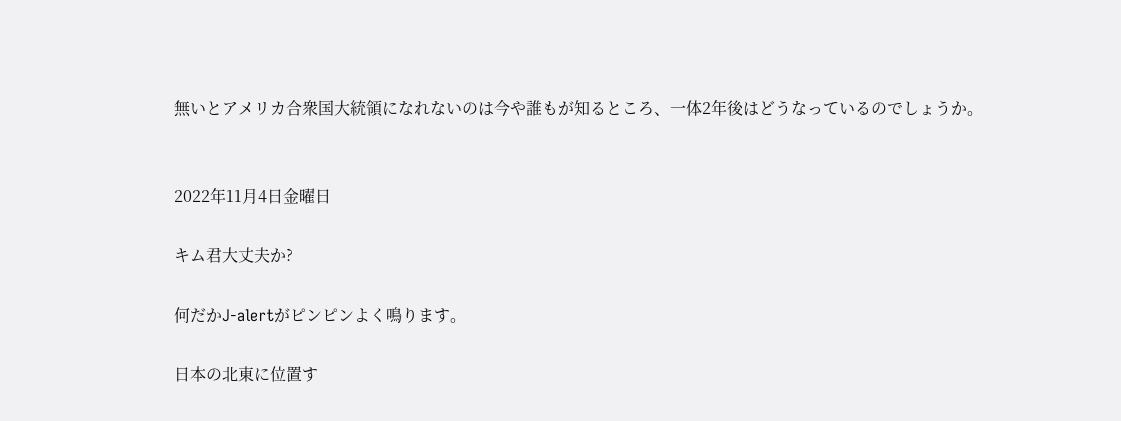無いとアメリカ合衆国大統領になれないのは今や誰もが知るところ、一体2年後はどうなっているのでしょうか。


2022年11月4日金曜日

キム君大丈夫か?

何だかJ-alertがピンピンよく鳴ります。

日本の北東に位置す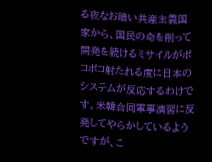る夜なお暗い共産主義国家から、国民の命を削って開発を続けるミサイルがポコポコ射たれる度に日本のシステムが反応するわけです。米韓合同軍事演習に反発してやらかしているようですが、こ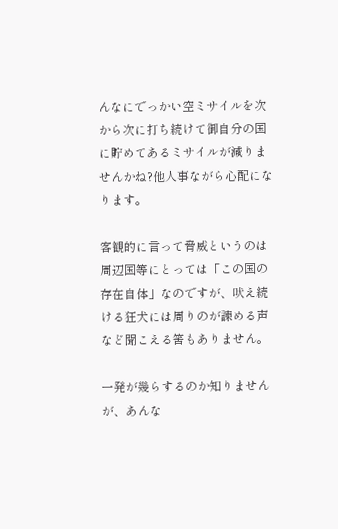んなにでっかい空ミサイルを次から次に打ち続けて御自分の国に貯めてあるミサイルが減りませんかね?他人事ながら心配になります。

客観的に言って脅威というのは周辺国等にとっては「この国の存在自体」なのですが、吠え続ける狂犬には周りのが諫める声など聞こえる筈もありません。

一発が幾らするのか知りませんが、あんな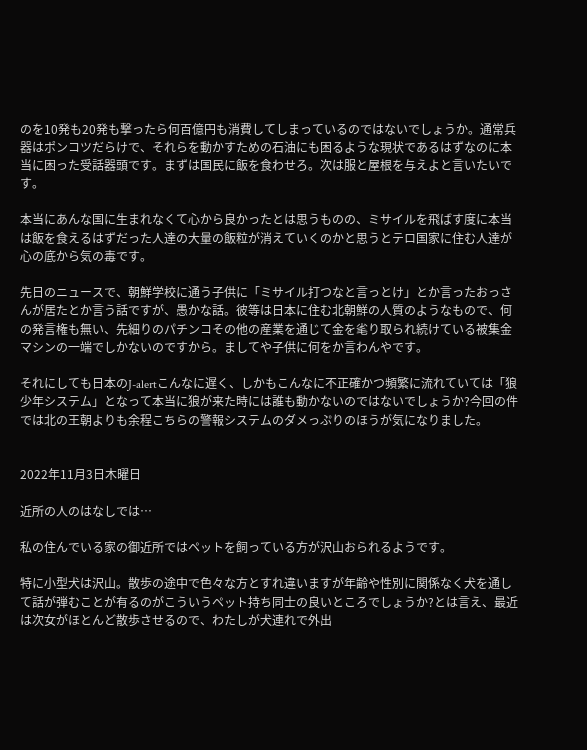のを10発も20発も撃ったら何百億円も消費してしまっているのではないでしょうか。通常兵器はポンコツだらけで、それらを動かすための石油にも困るような現状であるはずなのに本当に困った受話器頭です。まずは国民に飯を食わせろ。次は服と屋根を与えよと言いたいです。

本当にあんな国に生まれなくて心から良かったとは思うものの、ミサイルを飛ばす度に本当は飯を食えるはずだった人達の大量の飯粒が消えていくのかと思うとテロ国家に住む人達が心の底から気の毒です。

先日のニュースで、朝鮮学校に通う子供に「ミサイル打つなと言っとけ」とか言ったおっさんが居たとか言う話ですが、愚かな話。彼等は日本に住む北朝鮮の人質のようなもので、何の発言権も無い、先細りのパチンコその他の産業を通じて金を毟り取られ続けている被集金マシンの一端でしかないのですから。ましてや子供に何をか言わんやです。

それにしても日本のJ-alertこんなに遅く、しかもこんなに不正確かつ頻繁に流れていては「狼少年システム」となって本当に狼が来た時には誰も動かないのではないでしょうか?今回の件では北の王朝よりも余程こちらの警報システムのダメっぷりのほうが気になりました。


2022年11月3日木曜日

近所の人のはなしでは…

私の住んでいる家の御近所ではペットを飼っている方が沢山おられるようです。

特に小型犬は沢山。散歩の途中で色々な方とすれ違いますが年齢や性別に関係なく犬を通して話が弾むことが有るのがこういうペット持ち同士の良いところでしょうか?とは言え、最近は次女がほとんど散歩させるので、わたしが犬連れで外出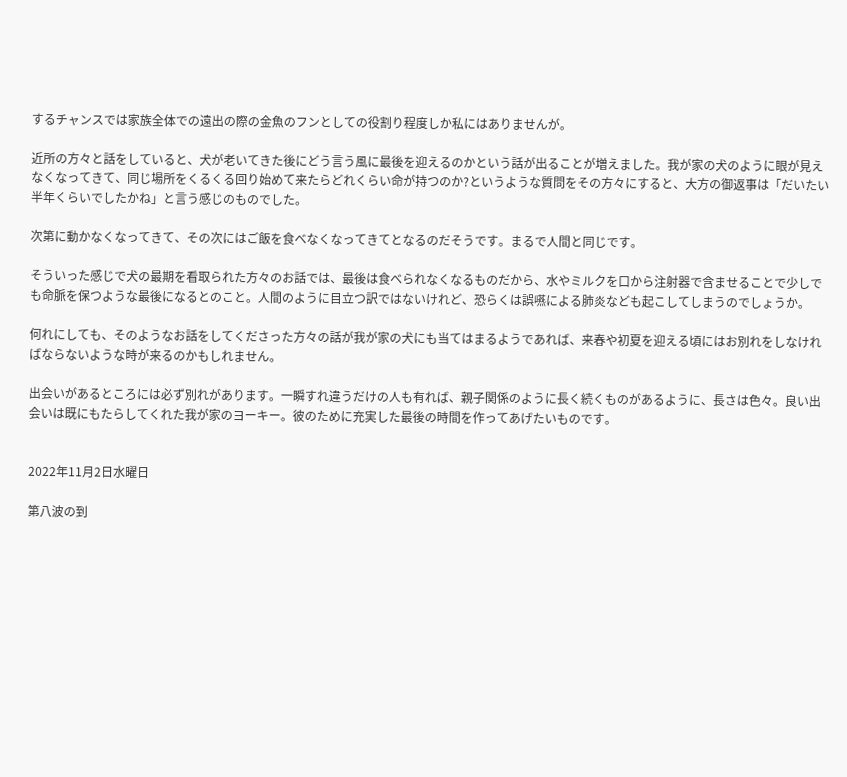するチャンスでは家族全体での遠出の際の金魚のフンとしての役割り程度しか私にはありませんが。

近所の方々と話をしていると、犬が老いてきた後にどう言う風に最後を迎えるのかという話が出ることが増えました。我が家の犬のように眼が見えなくなってきて、同じ場所をくるくる回り始めて来たらどれくらい命が持つのか?というような質問をその方々にすると、大方の御返事は「だいたい半年くらいでしたかね」と言う感じのものでした。

次第に動かなくなってきて、その次にはご飯を食べなくなってきてとなるのだそうです。まるで人間と同じです。

そういった感じで犬の最期を看取られた方々のお話では、最後は食べられなくなるものだから、水やミルクを口から注射器で含ませることで少しでも命脈を保つような最後になるとのこと。人間のように目立つ訳ではないけれど、恐らくは誤嚥による肺炎なども起こしてしまうのでしょうか。

何れにしても、そのようなお話をしてくださった方々の話が我が家の犬にも当てはまるようであれば、来春や初夏を迎える頃にはお別れをしなければならないような時が来るのかもしれません。

出会いがあるところには必ず別れがあります。一瞬すれ違うだけの人も有れば、親子関係のように長く続くものがあるように、長さは色々。良い出会いは既にもたらしてくれた我が家のヨーキー。彼のために充実した最後の時間を作ってあげたいものです。


2022年11月2日水曜日

第八波の到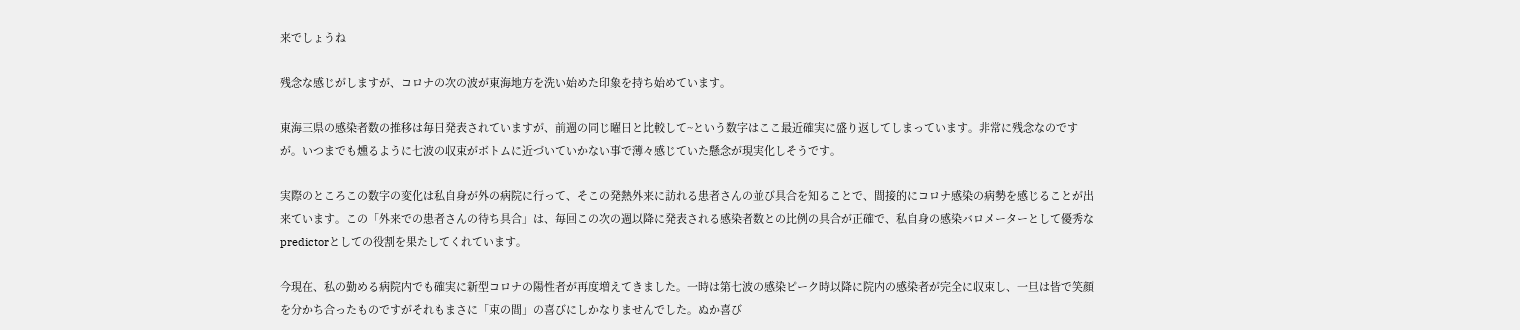来でしょうね

残念な感じがしますが、コロナの次の波が東海地方を洗い始めた印象を持ち始めています。

東海三県の感染者数の推移は毎日発表されていますが、前週の同じ曜日と比較して~という数字はここ最近確実に盛り返してしまっています。非常に残念なのですが。いつまでも燻るように七波の収束がボトムに近づいていかない事で薄々感じていた懸念が現実化しそうです。

実際のところこの数字の変化は私自身が外の病院に行って、そこの発熱外来に訪れる患者さんの並び具合を知ることで、間接的にコロナ感染の病勢を感じることが出来ています。この「外来での患者さんの待ち具合」は、毎回この次の週以降に発表される感染者数との比例の具合が正確で、私自身の感染バロメーターとして優秀なpredictorとしての役割を果たしてくれています。

今現在、私の勤める病院内でも確実に新型コロナの陽性者が再度増えてきました。一時は第七波の感染ピーク時以降に院内の感染者が完全に収束し、一旦は皆で笑顔を分かち合ったものですがそれもまさに「束の間」の喜びにしかなりませんでした。ぬか喜び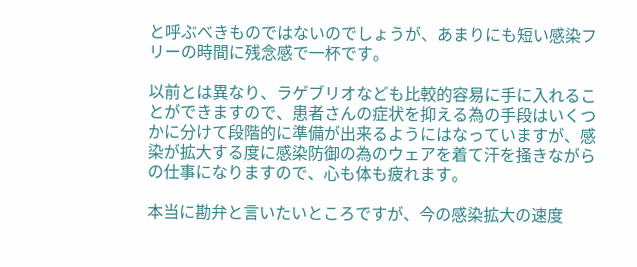と呼ぶべきものではないのでしょうが、あまりにも短い感染フリーの時間に残念感で一杯です。

以前とは異なり、ラゲブリオなども比較的容易に手に入れることができますので、患者さんの症状を抑える為の手段はいくつかに分けて段階的に準備が出来るようにはなっていますが、感染が拡大する度に感染防御の為のウェアを着て汗を掻きながらの仕事になりますので、心も体も疲れます。

本当に勘弁と言いたいところですが、今の感染拡大の速度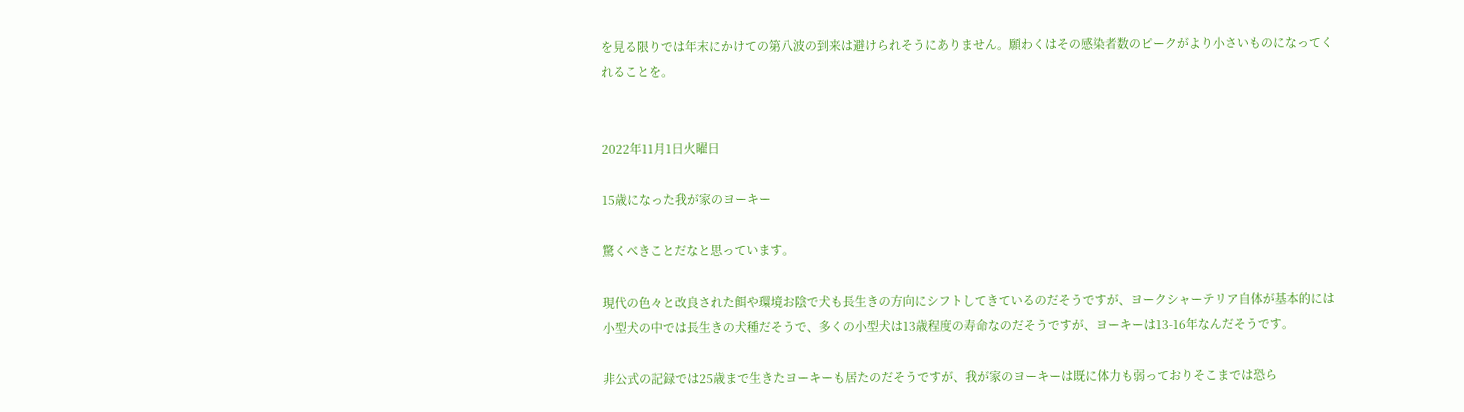を見る限りでは年末にかけての第八波の到来は避けられそうにありません。願わくはその感染者数のピークがより小さいものになってくれることを。


2022年11月1日火曜日

15歳になった我が家のヨーキー

驚くべきことだなと思っています。

現代の色々と改良された餌や環境お陰で犬も長生きの方向にシフトしてきているのだそうですが、ヨークシャーテリア自体が基本的には小型犬の中では長生きの犬種だそうで、多くの小型犬は13歳程度の寿命なのだそうですが、ヨーキーは13-16年なんだそうです。

非公式の記録では25歳まで生きたヨーキーも居たのだそうですが、我が家のヨーキーは既に体力も弱っておりそこまでは恐ら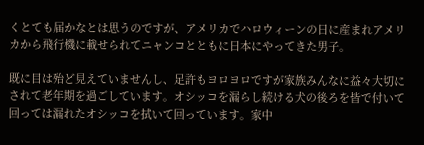くとても届かなとは思うのですが、アメリカでハロウィーンの日に産まれアメリカから飛行機に載せられてニャンコとともに日本にやってきた男子。

既に目は殆ど見えていませんし、足許もヨロヨロですが家族みんなに益々大切にされて老年期を過ごしています。オシッコを漏らし続ける犬の後ろを皆で付いて回っては漏れたオシッコを拭いて回っています。家中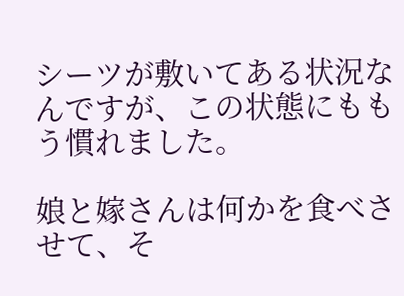シーツが敷いてある状況なんですが、この状態にももう慣れました。

娘と嫁さんは何かを食べさせて、そ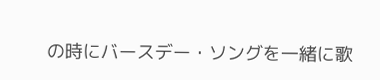の時にバースデー・ソングを一緒に歌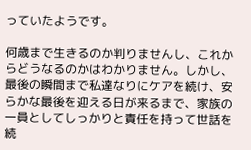っていたようです。

何歳まで生きるのか判りませんし、これからどうなるのかはわかりません。しかし、最後の瞬間まで私達なりにケアを続け、安らかな最後を迎える日が来るまで、家族の一員としてしっかりと責任を持って世話を続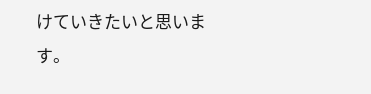けていきたいと思います。